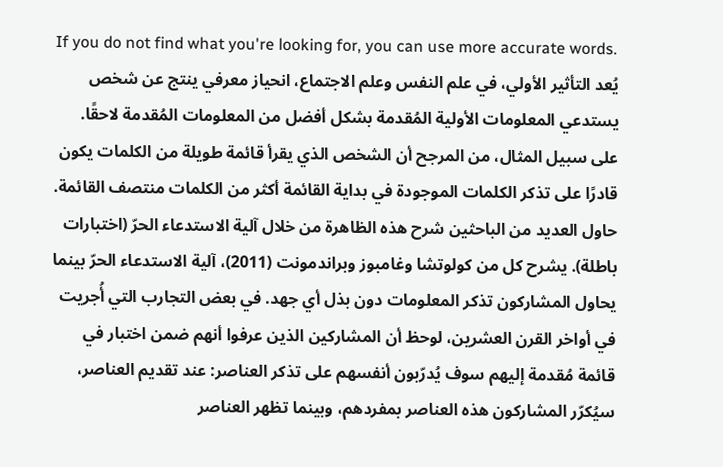If you do not find what you're looking for, you can use more accurate words.
يُعد التأثير الأولي، في علم النفس وعلم الاجتماع، انحياز معرفي ينتج عن شخص يستدعي المعلومات الأولية المُقدمة بشكل أفضل من المعلومات المُقدمة لاحقًا. على سبيل المثال، من المرجح أن الشخص الذي يقرأ قائمة طويلة من الكلمات يكون قادرًا على تذكر الكلمات الموجودة في بداية القائمة أكثر من الكلمات منتصف القائمة.
حاول العديد من الباحثين شرح هذه الظاهرة من خلال آلية الاستدعاء الحرّ (اختبارات باطلة). يشرح كل من كولوتشا وغامبوز وبراندمونت (2011)، آلية الاستدعاء الحرّ بينما يحاول المشاركون تذكر المعلومات دون بذل أي جهد. في بعض التجارب التي أُجريت في أواخر القرن العشرين، لوحظ أن المشاركين الذين عرفوا أنهم ضمن اختبار في قائمة مُقدمة إليهم سوف يُدرّبون أنفسهم على تذكر العناصر: عند تقديم العناصر، سيُكرّر المشاركون هذه العناصر بمفردهم، وبينما تظهر العناصر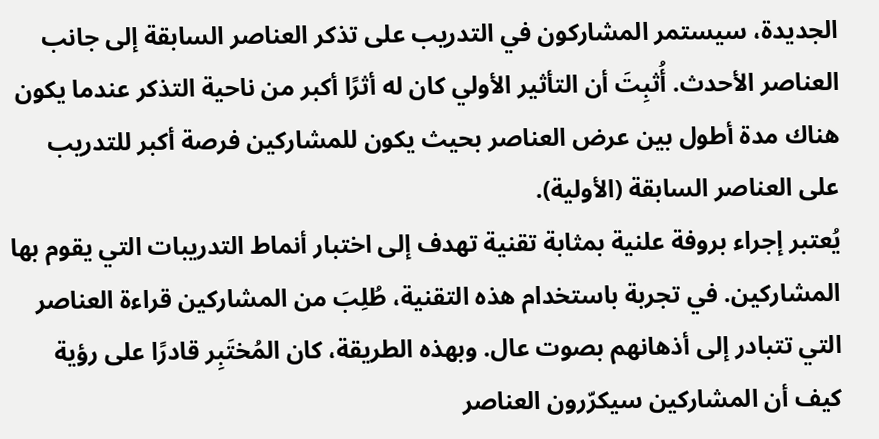الجديدة، سيستمر المشاركون في التدريب على تذكر العناصر السابقة إلى جانب العناصر الأحدث. أُثبِتَ أن التأثير الأولي كان له أثرًا أكبر من ناحية التذكر عندما يكون هناك مدة أطول بين عرض العناصر بحيث يكون للمشاركين فرصة أكبر للتدريب على العناصر السابقة (الأولية).
يُعتبر إجراء بروفة علنية بمثابة تقنية تهدف إلى اختبار أنماط التدريبات التي يقوم بها المشاركين. في تجربة باستخدام هذه التقنية، طُلِبَ من المشاركين قراءة العناصر التي تتبادر إلى أذهانهم بصوت عال. وبهذه الطريقة، كان المُختَبِر قادرًا على رؤية كيف أن المشاركين سيكرّرون العناصر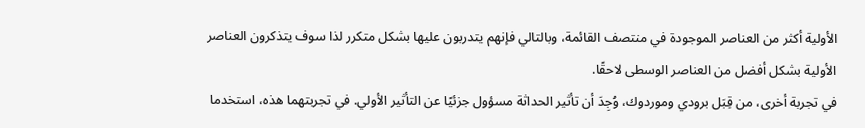الأولية أكثر من العناصر الموجودة في منتصف القائمة، وبالتالي فإنهم يتدربون عليها بشكل متكرر لذا سوف يتذكرون العناصر الأولية بشكل أفضل من العناصر الوسطى لاحقًا.
في تجربة أخرى، من قِبَل برودي وموردوك، وُجِدَ أن تأثير الحداثة مسؤول جزئيًا عن التأثير الأولي. في تجربتهما هذه، استخدما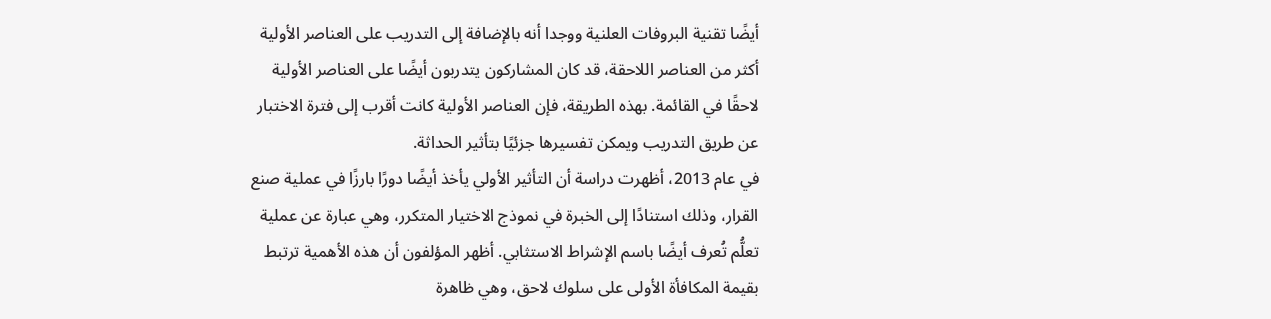أيضًا تقنية البروفات العلنية ووجدا أنه بالإضافة إلى التدريب على العناصر الأولية أكثر من العناصر اللاحقة، قد كان المشاركون يتدربون أيضًا على العناصر الأولية لاحقًا في القائمة. بهذه الطريقة، فإن العناصر الأولية كانت أقرب إلى فترة الاختبار عن طريق التدريب ويمكن تفسيرها جزئيًا بتأثير الحداثة.
في عام 2013، أظهرت دراسة أن التأثير الأولي يأخذ أيضًا دورًا بارزًا في عملية صنع القرار، وذلك استنادًا إلى الخبرة في نموذج الاختيار المتكرر، وهي عبارة عن عملية تعلُّم تُعرف أيضًا باسم الإشراط الاستثابي. أظهر المؤلفون أن هذه الأهمية ترتبط بقيمة المكافأة الأولى على سلوك لاحق، وهي ظاهرة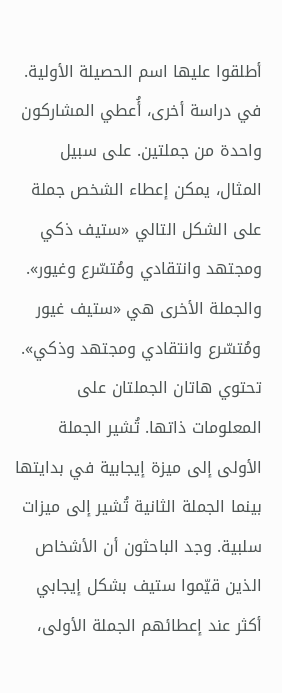أطلقوا عليها اسم الحصيلة الأولية.
في دراسة أخرى، أُعطي المشاركون واحدة من جملتين. على سبيل المثال، يمكن إعطاء الشخص جملة على الشكل التالي «ستيف ذكي ومجتهد وانتقادي ومُتسّرع وغيور». والجملة الأخرى هي «ستيف غيور ومُتسّرع وانتقادي ومجتهد وذكي». تحتوي هاتان الجملتان على المعلومات ذاتها. تُشير الجملة الأولى إلى ميزة إيجابية في بدايتها بينما الجملة الثانية تُشير إلى ميزات سلبية. وجد الباحثون أن الأشخاص الذين قيّموا ستيف بشكل إيجابي أكثر عند إعطائهم الجملة الأولى،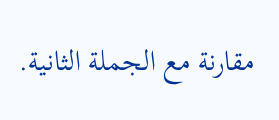مقارنة مع الجملة الثانية.